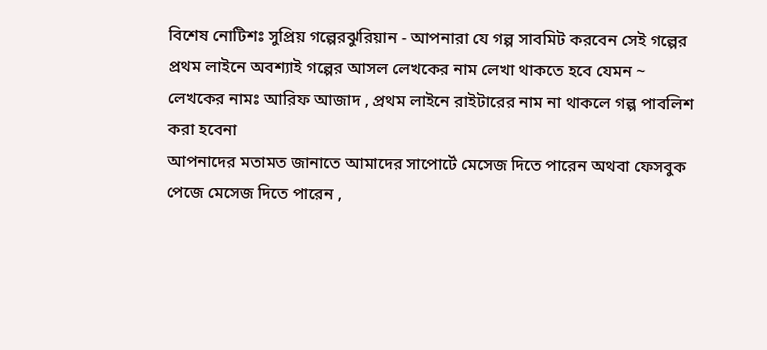বিশেষ নোটিশঃ সুপ্রিয় গল্পেরঝুরিয়ান - আপনারা যে গল্প সাবমিট করবেন সেই গল্পের প্রথম লাইনে অবশ্যাই গল্পের আসল লেখকের নাম লেখা থাকতে হবে যেমন ~ লেখকের নামঃ আরিফ আজাদ , প্রথম লাইনে রাইটারের নাম না থাকলে গল্প পাবলিশ করা হবেনা
আপনাদের মতামত জানাতে আমাদের সাপোর্টে মেসেজ দিতে পারেন অথবা ফেসবুক পেজে মেসেজ দিতে পারেন ,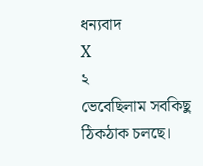ধন্যবাদ
X
২
ভেবেছিলাম সবকিছু ঠিকঠাক চলছে।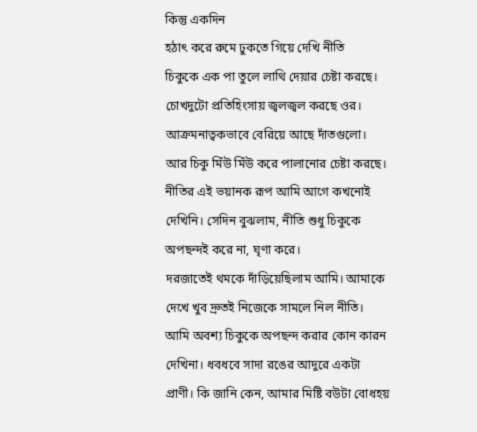কিন্তু একদিন
হঠাৎ করে রুমে ঢুকতে গিয়ে দেখি নীতি
চিকুকে এক পা তুলে লাথি দেয়ার চেষ্টা করছে।
চোখদুটো প্রতিহিংসায় জ্বলজ্বল করছে ওর।
আক্রমনাত্বকভাবে বেরিয়ে আছে দাঁতগুলো।
আর চিকু মিঁউ মিঁউ করে পালানোর চেষ্টা করছে।
নীতির এই ভয়ানক রূপ আমি আগে কখনোই
দেখিনি। সেদিন বুঝলাম, নীতি শুধু চিকুকে
অপছন্দই করে না, ঘৃণা করে।
দরজাতেই থমকে দাঁড়িয়েছিলাম আমি। আমাকে
দেখে খুব দ্রুতই নিজেকে সামলে নিল নীতি।
আমি অবশ্য চিকুকে অপছন্দ করার কোন কারন
দেখিনা। ধবধবে সাদা রঙের আদুরে একটা
প্রাণী। কি জানি কেন, আমার মিষ্টি বউটা বোধহয়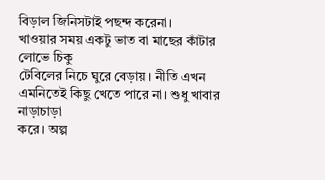বিড়াল জিনিসটাই পছন্দ করেনা।
খাওয়ার সময় একটু ভাত বা মাছের কাঁটার লোভে চিকু
টেবিলের নিচে ঘুরে বেড়ায়। নীতি এখন
এমনিতেই কিছু খেতে পারে না। শুধু খাবার নাড়াচাড়া
করে। অল্প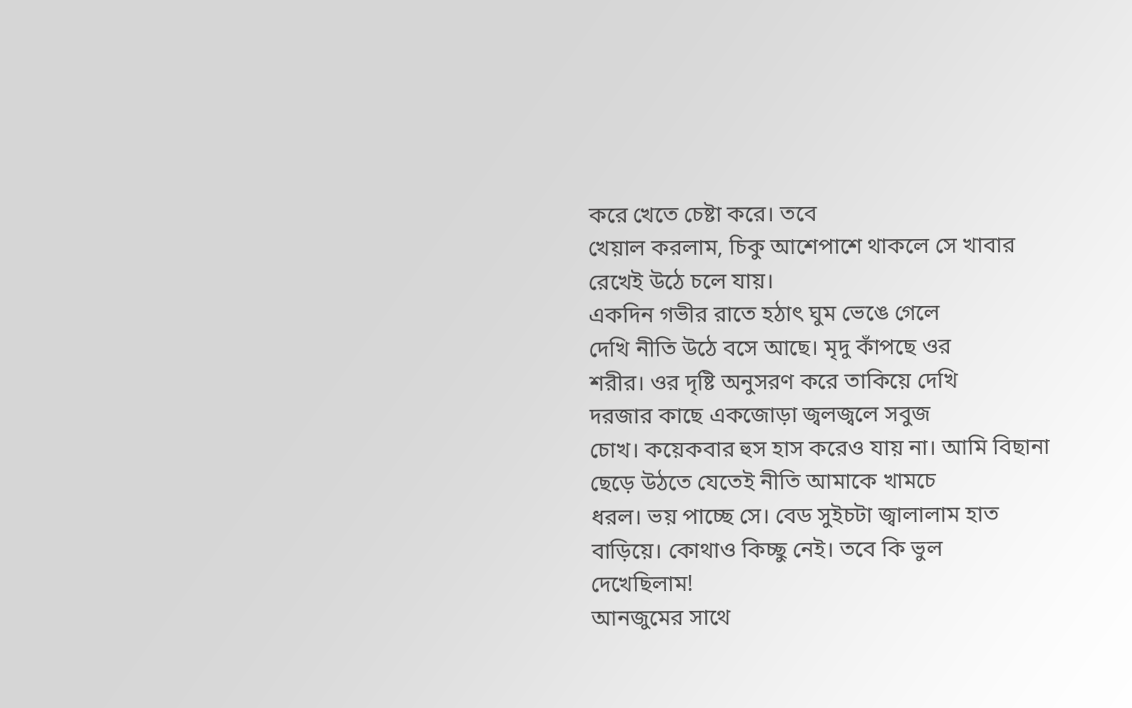করে খেতে চেষ্টা করে। তবে
খেয়াল করলাম, চিকু আশেপাশে থাকলে সে খাবার
রেখেই উঠে চলে যায়।
একদিন গভীর রাতে হঠাৎ ঘুম ভেঙে গেলে
দেখি নীতি উঠে বসে আছে। মৃদু কাঁপছে ওর
শরীর। ওর দৃষ্টি অনুসরণ করে তাকিয়ে দেখি
দরজার কাছে একজোড়া জ্বলজ্বলে সবুজ
চোখ। কয়েকবার হুস হাস করেও যায় না। আমি বিছানা
ছেড়ে উঠতে যেতেই নীতি আমাকে খামচে
ধরল। ভয় পাচ্ছে সে। বেড সুইচটা জ্বালালাম হাত
বাড়িয়ে। কোথাও কিচ্ছু নেই। তবে কি ভুল
দেখেছিলাম!
আনজুমের সাথে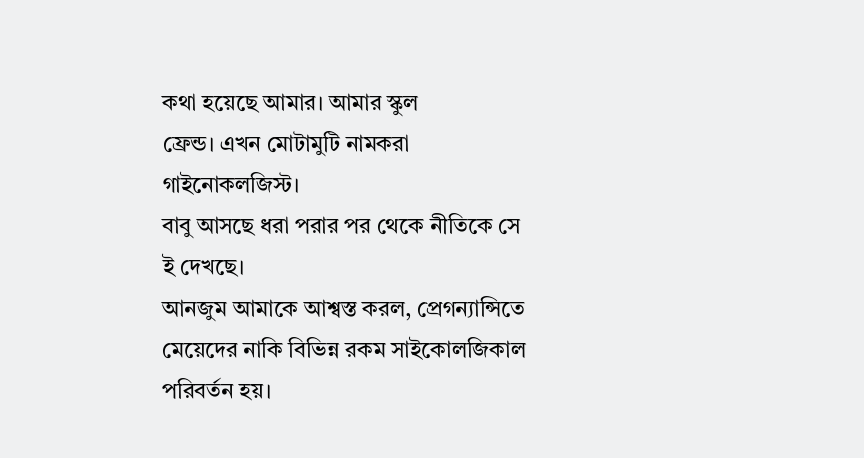কথা হয়েছে আমার। আমার স্কুল
ফ্রেন্ড। এখন মোটামুটি নামকরা গাইনোকলজিস্ট।
বাবু আসছে ধরা পরার পর থেকে নীতিকে সে
ই দেখছে।
আনজুম আমাকে আশ্বস্ত করল, প্রেগন্যান্সিতে
মেয়েদের নাকি বিভিন্ন রকম সাইকোলজিকাল
পরিবর্তন হয়।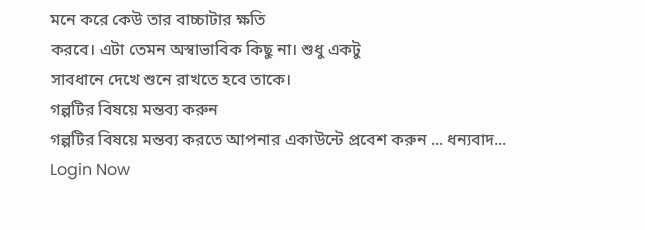মনে করে কেউ তার বাচ্চাটার ক্ষতি
করবে। এটা তেমন অস্বাভাবিক কিছু না। শুধু একটু
সাবধানে দেখে শুনে রাখতে হবে তাকে।
গল্পটির বিষয়ে মন্তব্য করুন
গল্পটির বিষয়ে মন্তব্য করতে আপনার একাউন্টে প্রবেশ করুন ... ধন্যবাদ... Login Now